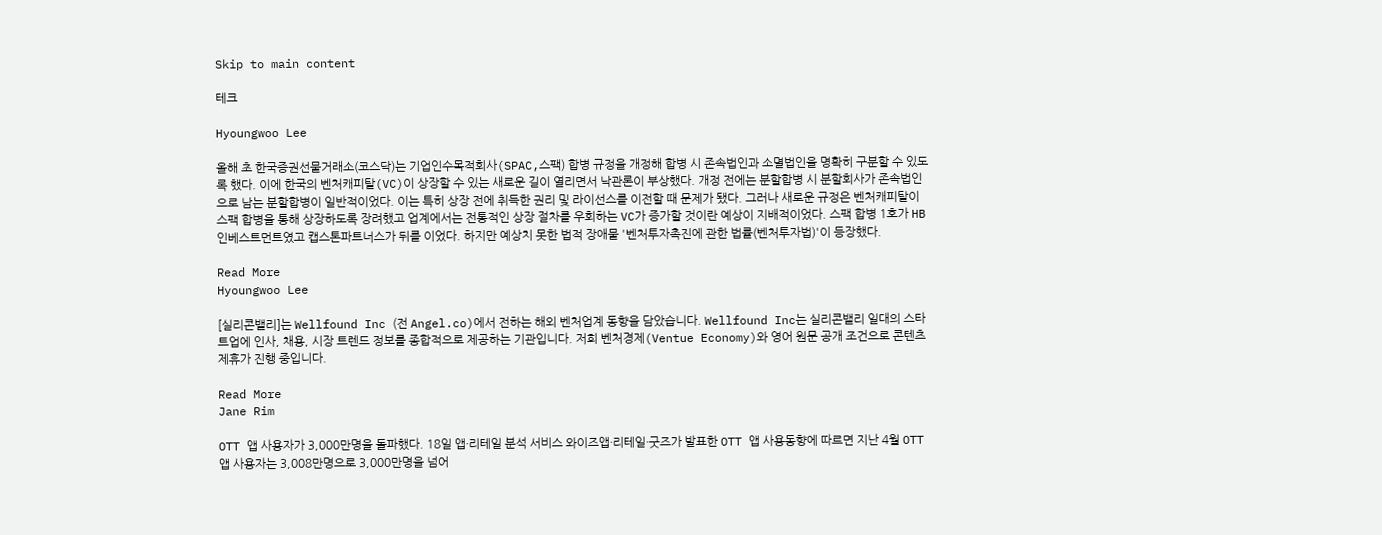Skip to main content

테크

Hyoungwoo Lee

올해 초 한국증권선물거래소(코스닥)는 기업인수목적회사(SPAC,스팩) 합병 규정을 개정해 합병 시 존속법인과 소멸법인을 명확히 구분할 수 있도록 했다. 이에 한국의 벤처캐피탈(VC)이 상장할 수 있는 새로운 길이 열리면서 낙관론이 부상했다. 개정 전에는 분할합병 시 분할회사가 존속법인으로 남는 분할합병이 일반적이었다. 이는 특히 상장 전에 취득한 권리 및 라이선스를 이전할 때 문제가 됐다. 그러나 새로운 규정은 벤처캐피탈이 스팩 합병을 통해 상장하도록 장려했고 업계에서는 전통적인 상장 절차를 우회하는 VC가 증가할 것이란 예상이 지배적이었다. 스팩 합병 1호가 HB인베스트먼트였고 캡스톤파트너스가 뒤를 이었다. 하지만 예상치 못한 법적 장애물 '벤처투자촉진에 관한 법률(벤처투자법)'이 등장했다.

Read More
Hyoungwoo Lee

[실리콘밸리]는 Wellfound Inc (전 Angel.co)에서 전하는 해외 벤처업계 동향을 담았습니다. Wellfound Inc는 실리콘밸리 일대의 스타트업에 인사, 채용, 시장 트렌드 정보를 종합적으로 제공하는 기관입니다. 저희 벤처경제(Ventue Economy)와 영어 원문 공개 조건으로 콘텐츠 제휴가 진행 중입니다.

Read More
Jane Rim

OTT 앱 사용자가 3,000만명을 돌파했다. 18일 앱·리테일 분석 서비스 와이즈앱·리테일·굿즈가 발표한 OTT 앱 사용동향에 따르면 지난 4월 OTT 앱 사용자는 3,008만명으로 3,000만명을 넘어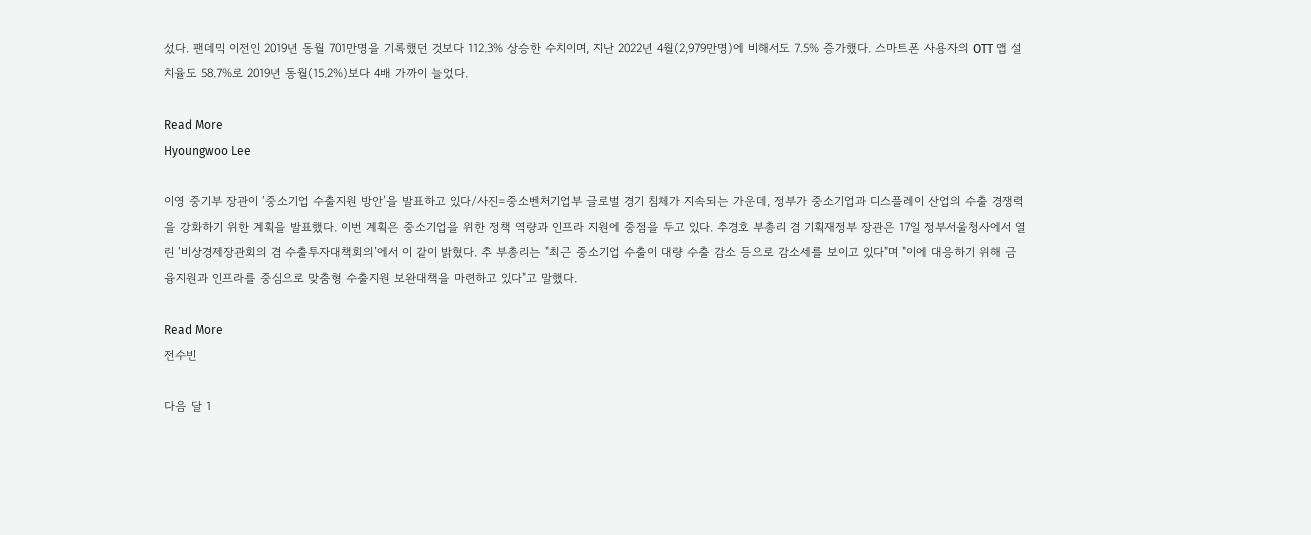섰다. 팬데믹 이전인 2019년 동월 701만명을 기록했던 것보다 112.3% 상승한 수치이며, 지난 2022년 4월(2,979만명)에 비해서도 7.5% 증가했다. 스마트폰 사용자의 OTT 앱 설치율도 58.7%로 2019년 동월(15.2%)보다 4배 가까이 늘었다.

Read More
Hyoungwoo Lee

이영 중기부 장관이 ‘중소기업 수출지원 방안’을 발표하고 있다/사진=중소벤처기업부 글로벌 경기 침체가 지속되는 가운데, 정부가 중소기업과 디스플레이 산업의 수출 경쟁력을 강화하기 위한 계획을 발표했다. 이번 계획은 중소기업을 위한 정책 역량과 인프라 지원에 중점을 두고 있다. 추경호 부총리 겸 기획재정부 장관은 17일 정부서울청사에서 열린 ‘비상경제장관회의 겸 수출투자대책회의’에서 이 같이 밝혔다. 추 부총리는 "최근 중소기업 수출이 대량 수출 감소 등으로 감소세를 보이고 있다"며 "이에 대응하기 위해 금융지원과 인프라를 중심으로 맞춤형 수출지원 보완대책을 마련하고 있다"고 말했다.

Read More
전수빈

다음 달 1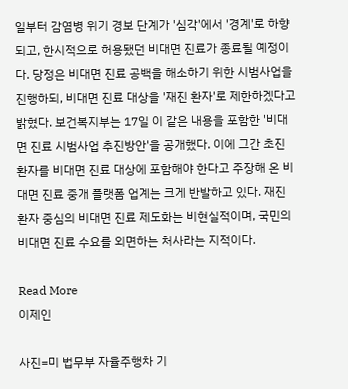일부터 감염병 위기 경보 단계가 '심각'에서 '경계'로 하향되고, 한시적으로 허용됐던 비대면 진료가 종료될 예정이다. 당정은 비대면 진료 공백을 해소하기 위한 시범사업을 진행하되, 비대면 진료 대상을 '재진 환자'로 제한하겠다고 밝혔다. 보건복지부는 17일 이 같은 내용을 포함한 '비대면 진료 시범사업 추진방안'을 공개했다. 이에 그간 초진 환자를 비대면 진료 대상에 포함해야 한다고 주장해 온 비대면 진료 중개 플랫폼 업계는 크게 반발하고 있다. 재진 환자 중심의 비대면 진료 제도화는 비현실적이며, 국민의 비대면 진료 수요를 외면하는 처사라는 지적이다.

Read More
이제인

사진=미 법무부 자율주행차 기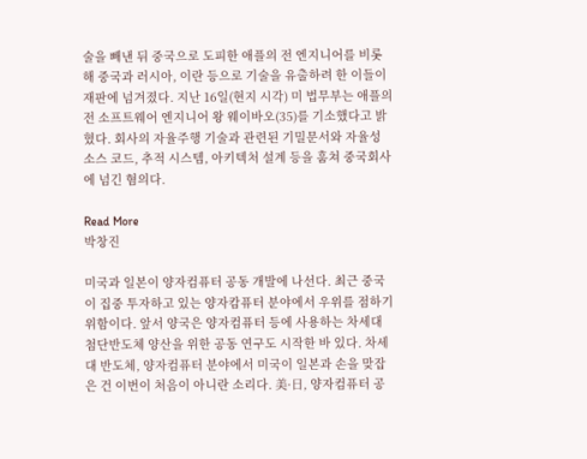술을 빼낸 뒤 중국으로 도피한 애플의 전 엔지니어를 비롯해 중국과 러시아, 이란 등으로 기술을 유출하려 한 이들이 재판에 넘겨졌다. 지난 16일(현지 시각) 미 법무부는 애플의 전 소프트웨어 엔지니어 왕 웨이바오(35)를 기소했다고 밝혔다. 회사의 자율주행 기술과 관련된 기밀문서와 자율성 소스 코드, 추적 시스템, 아키텍처 설계 등을 훔쳐 중국회사에 넘긴 혐의다.

Read More
박창진

미국과 일본이 양자컴퓨터 공동 개발에 나선다. 최근 중국이 집중 투자하고 있는 양자캄퓨터 분야에서 우위를 점하기 위함이다. 앞서 양국은 양자컴퓨터 등에 사용하는 차세대 첨단반도체 양산을 위한 공동 연구도 시작한 바 있다. 차세대 반도체, 양자컴퓨터 분야에서 미국이 일본과 손을 맞잡은 건 이번이 처음이 아니란 소리다. 美·日, 양자컴퓨터 공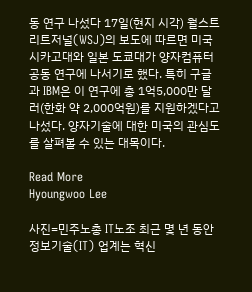동 연구 나섰다 17일(현지 시각) 월스트리트저널(WSJ)의 보도에 따르면 미국 시카고대와 일본 도쿄대가 양자컴퓨터 공동 연구에 나서기로 했다. 특히 구글과 IBM은 이 연구에 총 1억5,000만 달러(한화 약 2,000억원)를 지원하겠다고 나섰다. 양자기술에 대한 미국의 관심도를 살펴볼 수 있는 대목이다.

Read More
Hyoungwoo Lee

사진=민주노총 IT노조 최근 몇 년 동안 정보기술(IT) 업계는 혁신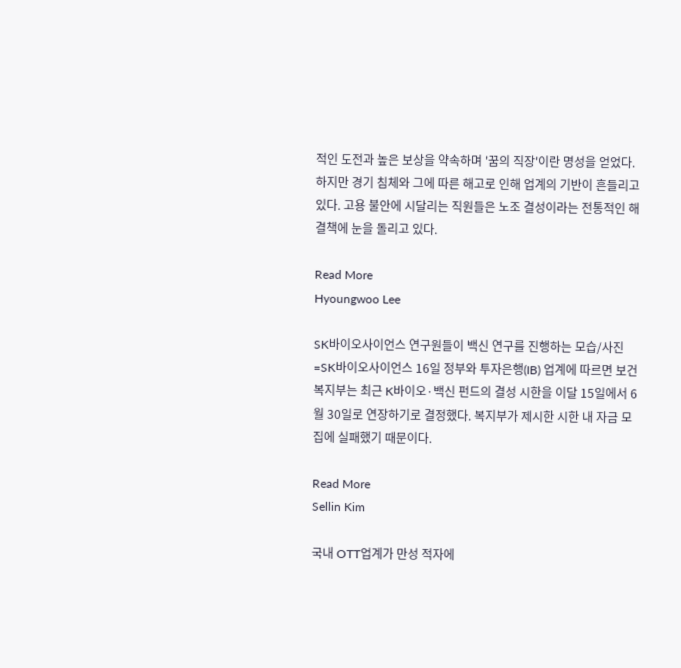적인 도전과 높은 보상을 약속하며 '꿈의 직장'이란 명성을 얻었다. 하지만 경기 침체와 그에 따른 해고로 인해 업계의 기반이 흔들리고 있다. 고용 불안에 시달리는 직원들은 노조 결성이라는 전통적인 해결책에 눈을 돌리고 있다.

Read More
Hyoungwoo Lee

SK바이오사이언스 연구원들이 백신 연구를 진행하는 모습/사진=SK바이오사이언스 16일 정부와 투자은행(IB) 업계에 따르면 보건복지부는 최근 K바이오·백신 펀드의 결성 시한을 이달 15일에서 6월 30일로 연장하기로 결정했다. 복지부가 제시한 시한 내 자금 모집에 실패했기 때문이다.

Read More
Sellin Kim

국내 OTT업계가 만성 적자에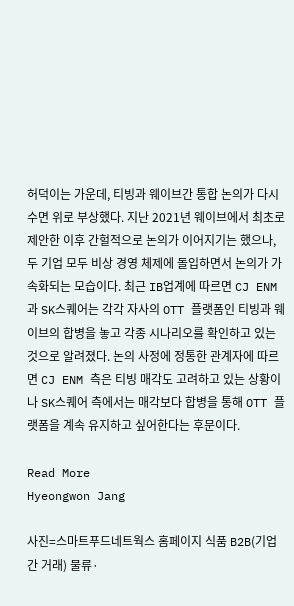허덕이는 가운데, 티빙과 웨이브간 통합 논의가 다시 수면 위로 부상했다. 지난 2021년 웨이브에서 최초로 제안한 이후 간헐적으로 논의가 이어지기는 했으나, 두 기업 모두 비상 경영 체제에 돌입하면서 논의가 가속화되는 모습이다. 최근 IB업계에 따르면 CJ ENM과 SK스퀘어는 각각 자사의 OTT 플랫폼인 티빙과 웨이브의 합병을 놓고 각종 시나리오를 확인하고 있는 것으로 알려졌다. 논의 사정에 정통한 관계자에 따르면 CJ ENM 측은 티빙 매각도 고려하고 있는 상황이나 SK스퀘어 측에서는 매각보다 합병을 통해 OTT 플랫폼을 계속 유지하고 싶어한다는 후문이다.

Read More
Hyeongwon Jang

사진=스마트푸드네트웍스 홈페이지 식품 B2B(기업 간 거래) 물류·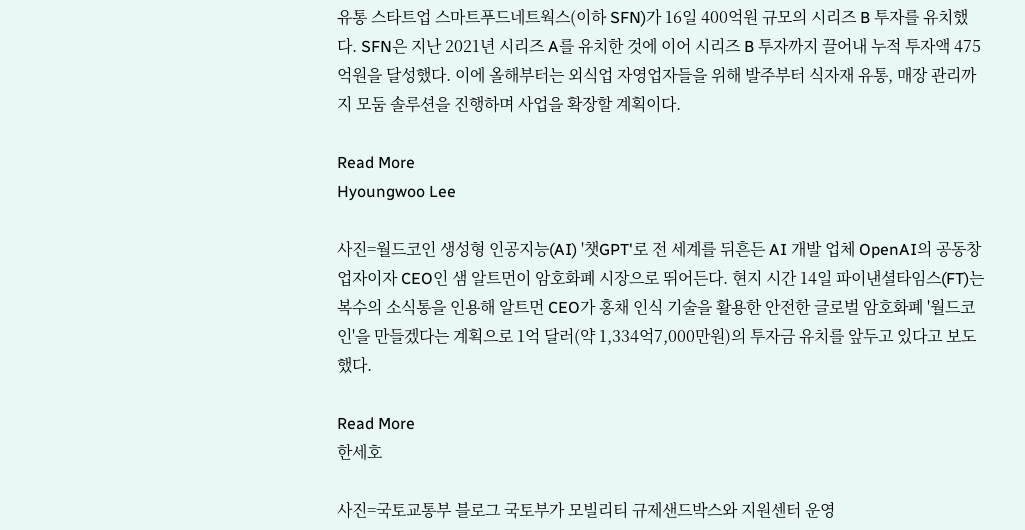유통 스타트업 스마트푸드네트웍스(이하 SFN)가 16일 400억원 규모의 시리즈 B 투자를 유치했다. SFN은 지난 2021년 시리즈 A를 유치한 것에 이어 시리즈 B 투자까지 끌어내 누적 투자액 475억원을 달성했다. 이에 올해부터는 외식업 자영업자들을 위해 발주부터 식자재 유통, 매장 관리까지 모둠 솔루션을 진행하며 사업을 확장할 계획이다.

Read More
Hyoungwoo Lee

사진=월드코인 생성형 인공지능(AI) '챗GPT'로 전 세계를 뒤흔든 AI 개발 업체 OpenAI의 공동창업자이자 CEO인 샘 알트먼이 암호화폐 시장으로 뛰어든다. 현지 시간 14일 파이낸셜타임스(FT)는 복수의 소식통을 인용해 알트먼 CEO가 홍채 인식 기술을 활용한 안전한 글로벌 암호화폐 '월드코인'을 만들겠다는 계획으로 1억 달러(약 1,334억7,000만원)의 투자금 유치를 앞두고 있다고 보도했다.

Read More
한세호

사진=국토교통부 블로그 국토부가 모빌리티 규제샌드박스와 지원센터 운영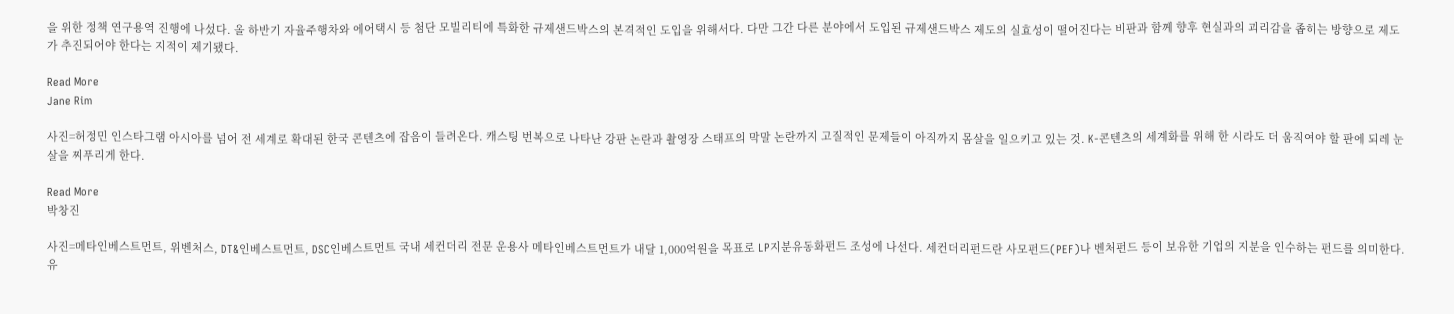을 위한 정책 연구용역 진행에 나섰다. 올 하반기 자율주행차와 에어택시 등 첨단 모빌리티에 특화한 규제샌드박스의 본격적인 도입을 위해서다. 다만 그간 다른 분야에서 도입된 규제샌드박스 제도의 실효성이 떨어진다는 비판과 함께 향후 현실과의 괴리감을 좁히는 방향으로 제도가 추진되어야 한다는 지적이 제기됐다.

Read More
Jane Rim

사진=허정민 인스타그램 아시아를 넘어 전 세계로 확대된 한국 콘텐츠에 잡음이 들려온다. 캐스팅 번복으로 나타난 강판 논란과 촬영장 스태프의 막말 논란까지 고질적인 문제들이 아직까지 몸살을 일으키고 있는 것. K-콘텐츠의 세계화를 위해 한 시라도 더 움직여야 할 판에 되레 눈살을 찌푸리게 한다.

Read More
박창진

사진=메타인베스트먼트, 위벤처스, DT&인베스트먼트, DSC인베스트먼트 국내 세컨더리 전문 운용사 메타인베스트먼트가 내달 1,000억원을 목표로 LP지분유동화펀드 조성에 나선다. 세컨더리펀드란 사모펀드(PEF)나 벤처펀드 등이 보유한 기업의 지분을 인수하는 펀드를 의미한다. 유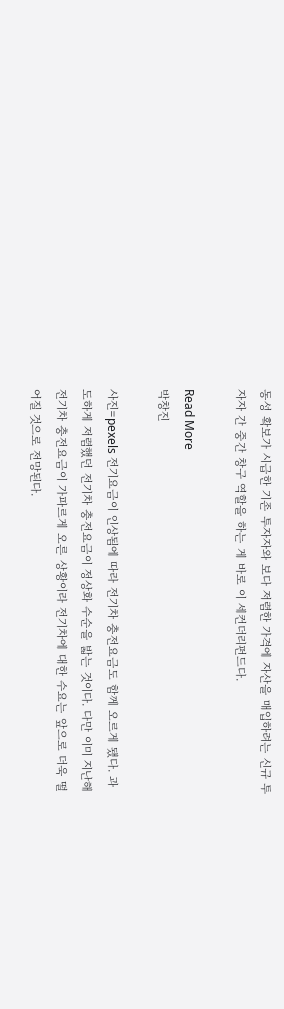동성 확보가 시급한 기존 투자자와 보다 저렴한 가격에 자산을 매입하려는 신규 투자자 간 중간 창구 역할을 하는 게 바로 이 세컨더리펀드다.

Read More
박창진

사진=pexels 전기요금이 인상됨에 따라 전기차 충전요금도 함께 오르게 됐다. 과도하게 저렴했던 전기차 충전요금이 정상화 수순을 밟는 것이다. 다만 이미 지난해 전기차 충전요금이 가파르게 오른 상황이라 전기차에 대한 수요는 앞으로 더욱 떨어질 것으로 전망된다.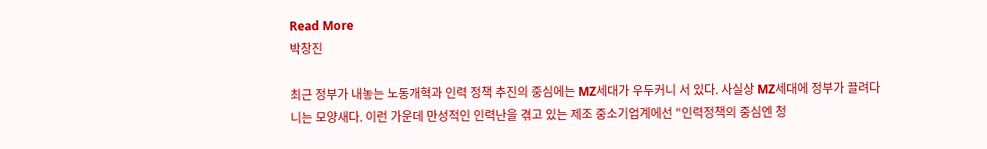Read More
박창진

최근 정부가 내놓는 노동개혁과 인력 정책 추진의 중심에는 MZ세대가 우두커니 서 있다. 사실상 MZ세대에 정부가 끌려다니는 모양새다. 이런 가운데 만성적인 인력난을 겪고 있는 제조 중소기업계에선 "인력정책의 중심엔 청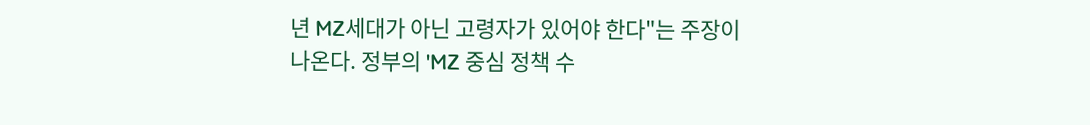년 MZ세대가 아닌 고령자가 있어야 한다"는 주장이 나온다. 정부의 'MZ 중심 정책 수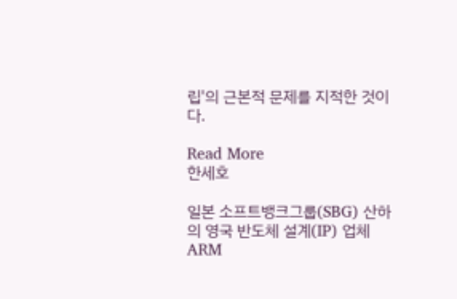립'의 근본적 문제를 지적한 것이다.

Read More
한세호

일본 소프트뱅크그룹(SBG) 산하의 영국 반도체 설계(IP) 업체 ARM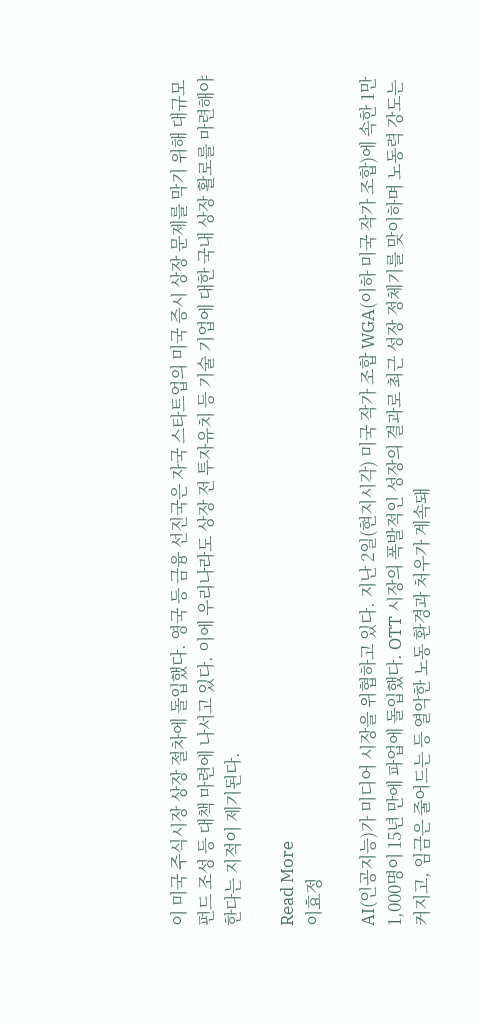이 미국 주식시장 상장 절차에 돌입했다. 영국 등 금융 선진국은 자국 스타트업의 미국 증시 상장 문제를 막기 위해 대규모 펀드 조성 등 대책 마련에 나서고 있다. 이에 우리나라도 상장 전 투자유치 등 기술 기업에 대한 국내 상장 활로를 마련해야 한다는 지적이 제기된다.

Read More
이효정

AI(인공지능)가 미디어 시장을 위협하고 있다. 지난 2일(현지시각) 미국 작가 조합 WGA(이하 미국 작가 조합)에 속한 1만 1,000명이 15년 만에 파업에 돌입했다. OTT 시장의 폭발적인 성장의 결과로 최근 성장 정체기를 맞이하며 노동력 강도는 커지고, 임금은 줄어드는 등 열악한 노동 환경과 처우가 계속돼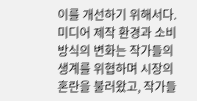이를 개선하기 위해서다. 미디어 제작 환경과 소비 방식의 변화는 작가들의 생계를 위협하며 시장의 혼란을 불러왔고, 작가들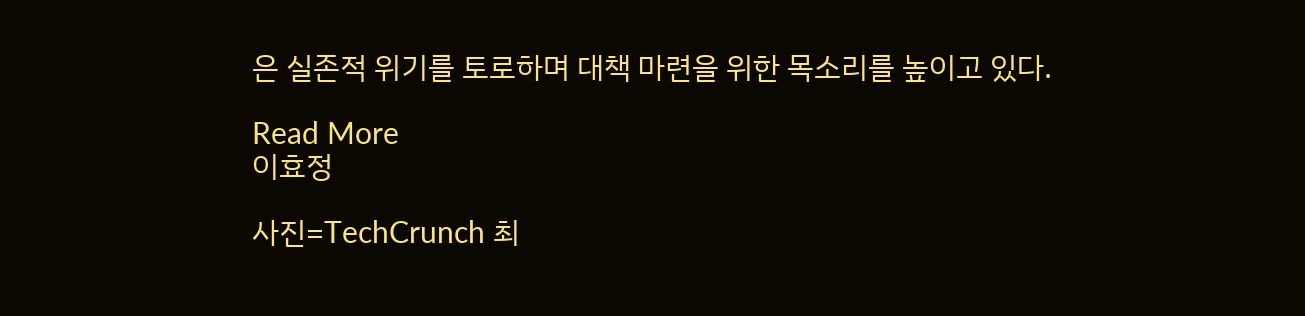은 실존적 위기를 토로하며 대책 마련을 위한 목소리를 높이고 있다.

Read More
이효정

사진=TechCrunch 최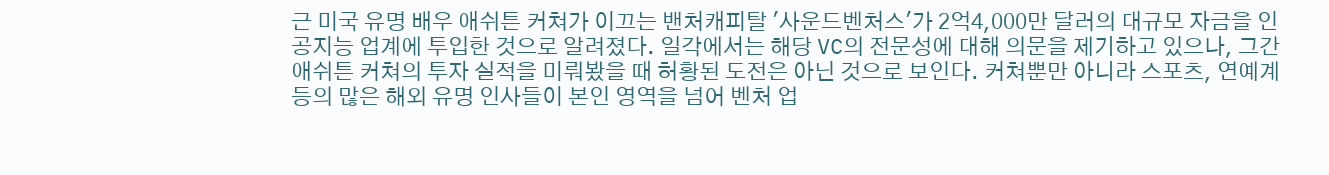근 미국 유명 배우 애쉬튼 커쳐가 이끄는 밴처캐피탈 '사운드벤처스'가 2억4,000만 달러의 대규모 자금을 인공지능 업계에 투입한 것으로 알려졌다. 일각에서는 해당 VC의 전문성에 대해 의문을 제기하고 있으나, 그간 애쉬튼 커쳐의 투자 실적을 미뤄봤을 때 허황된 도전은 아닌 것으로 보인다. 커쳐뿐만 아니라 스포츠, 연예계 등의 많은 해외 유명 인사들이 본인 영역을 넘어 벤처 업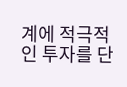계에 적극적인 투자를 단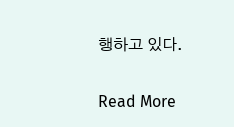행하고 있다.

Read More